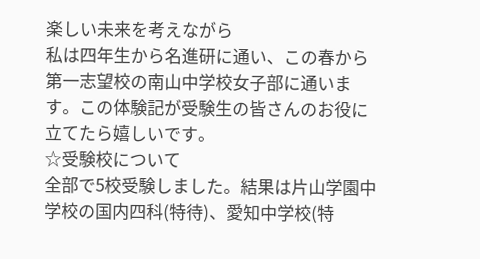楽しい未来を考えながら
私は四年生から名進研に通い、この春から第一志望校の南山中学校女子部に通います。この体験記が受験生の皆さんのお役に立てたら嬉しいです。
☆受験校について
全部で5校受験しました。結果は片山学園中学校の国内四科(特待)、愛知中学校(特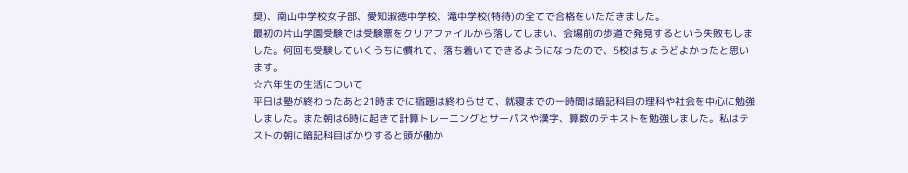奨)、南山中学校女子部、愛知淑徳中学校、滝中学校(特待)の全てで合格をいただきました。
最初の片山学園受験では受験票をクリアファイルから落してしまい、会場前の歩道で発見するという失敗もしました。何回も受験していくうちに慣れて、落ち着いてできるようになったので、5校はちょうどよかったと思います。
☆六年生の生活について
平日は塾が終わったあと21時までに宿題は終わらせて、就寝までの一時間は暗記科目の理科や社会を中心に勉強しました。また朝は6時に起きて計算トレーニングとサーパスや漢字、算数のテキストを勉強しました。私はテストの朝に暗記科目ばかりすると頭が働か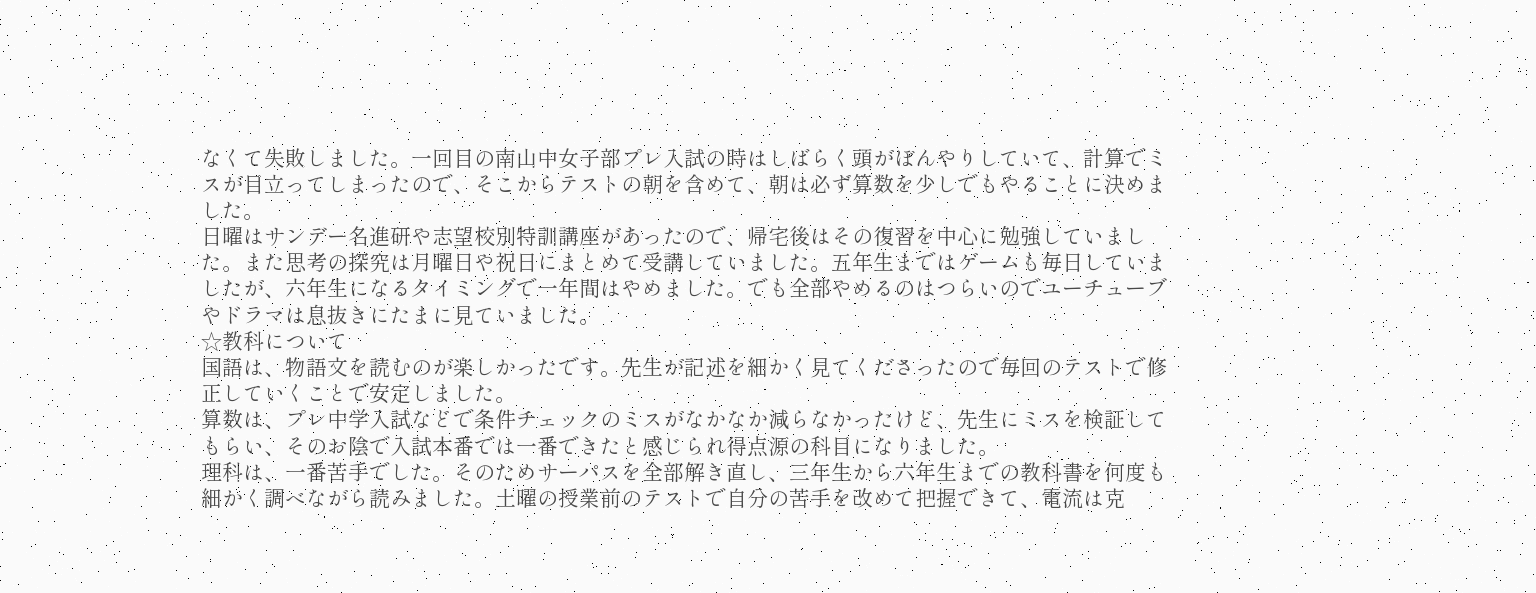なくて失敗しました。一回目の南山中女子部プレ入試の時はしばらく頭がぼんやりしていて、計算でミスが目立ってしまったので、そこからテストの朝を含めて、朝は必ず算数を少しでもやることに決めました。
日曜はサンデー名進研や志望校別特訓講座があったので、帰宅後はその復習を中心に勉強していました。また思考の探究は月曜日や祝日にまとめて受講していました。五年生まではゲームも毎日していましたが、六年生になるタイミングで一年間はやめました。でも全部やめるのはつらいのでユーチューブやドラマは息抜きにたまに見ていました。
☆教科について
国語は、物語文を読むのが楽しかったです。先生が記述を細かく見てくださったので毎回のテストで修正していくことで安定しました。
算数は、プレ中学入試などで条件チェックのミスがなかなか減らなかったけど、先生にミスを検証してもらい、そのお陰で入試本番では一番できたと感じられ得点源の科目になりました。
理科は、一番苦手でした。そのためサーパスを全部解き直し、三年生から六年生までの教科書を何度も細かく調べながら読みました。土曜の授業前のテストで自分の苦手を改めて把握できて、電流は克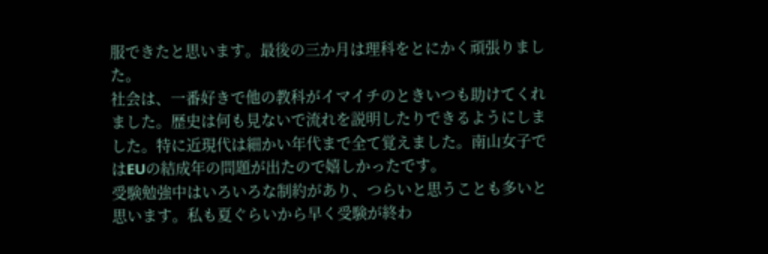服できたと思います。最後の三か月は理科をとにかく頑張りました。
社会は、一番好きで他の教科がイマイチのときいつも助けてくれました。歴史は何も見ないで流れを説明したりできるようにしました。特に近現代は細かい年代まで全て覚えました。南山女子ではEUの結成年の問題が出たので嬉しかったです。
受験勉強中はいろいろな制約があり、つらいと思うことも多いと思います。私も夏ぐらいから早く受験が終わ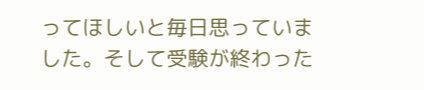ってほしいと毎日思っていました。そして受験が終わった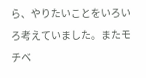ら、やりたいことをいろいろ考えていました。またモチベ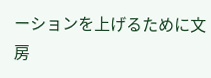ーションを上げるために文房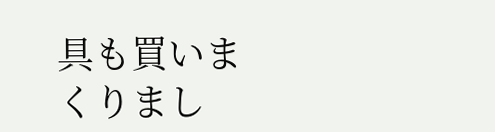具も買いまくりまし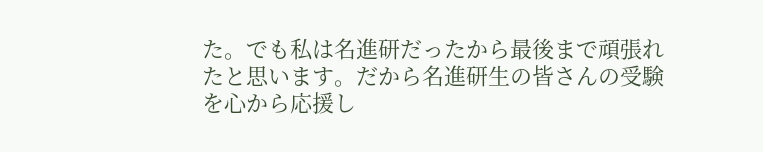た。でも私は名進研だったから最後まで頑張れたと思います。だから名進研生の皆さんの受験を心から応援し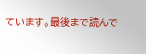ています。最後まで読んで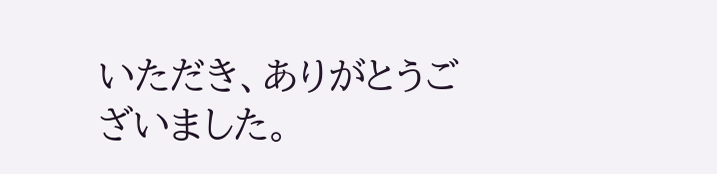いただき、ありがとうございました。